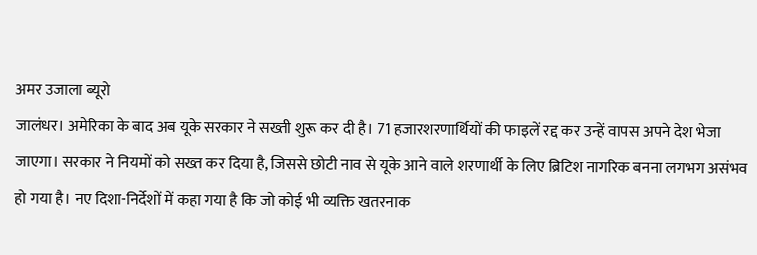अमर उजाला ब्यूरो
जालंधर। अमेरिका के बाद अब यूके सरकार ने सख्ती शुरू कर दी है। 71 हजारशरणार्थियों की फाइलें रद्द कर उन्हें वापस अपने देश भेजा जाएगा। सरकार ने नियमों को सख्त कर दिया है, जिससे छोटी नाव से यूके आने वाले शरणार्थी के लिए ब्रिटिश नागरिक बनना लगभग असंभव हो गया है। नए दिशा-निर्देशों में कहा गया है कि जो कोई भी व्यक्ति खतरनाक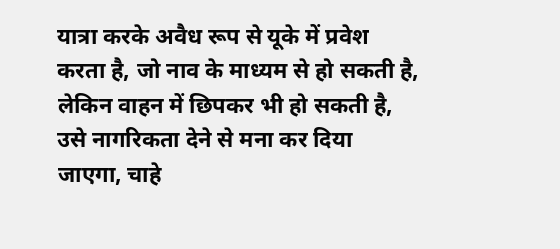यात्रा करके अवैध रूप से यूके में प्रवेश करता है, जो नाव के माध्यम से हो सकती है, लेकिन वाहन में छिपकर भी हो सकती है, उसे नागरिकता देने से मना कर दिया जाएगा, चाहे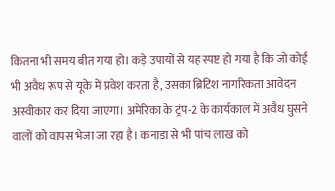कितना भी समय बीत गया हो। कड़े उपायों से यह स्पष्ट हो गया है कि जो कोई भी अवैध रूप से यूके में प्रवेश करता है, उसका ब्रिटिश नागरिकता आवेदन अस्वीकार कर दिया जाएगा। अमेरिका के ट्रंप-2 के कार्यकाल में अवैध घुसने वालों को वापस भेजा जा रहा है। कनाडा से भी पांच लाख को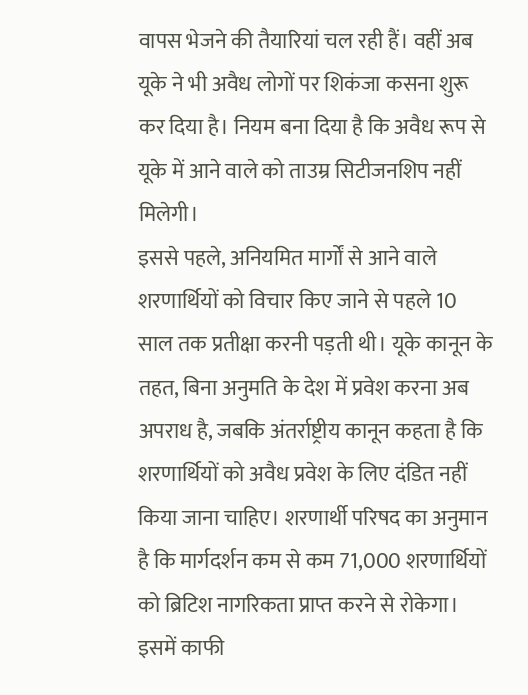वापस भेजने की तैयारियां चल रही हैं। वहीं अब यूके ने भी अवैध लोगों पर शिकंजा कसना शुरू कर दिया है। नियम बना दिया है कि अवैध रूप से यूके में आने वाले को ताउम्र सिटीजनशिप नहीं मिलेगी।
इससे पहले, अनियमित मार्गों से आने वाले शरणार्थियों को विचार किए जाने से पहले 10 साल तक प्रतीक्षा करनी पड़ती थी। यूके कानून के तहत, बिना अनुमति के देश में प्रवेश करना अब अपराध है, जबकि अंतर्राष्ट्रीय कानून कहता है कि शरणार्थियों को अवैध प्रवेश के लिए दंडित नहीं किया जाना चाहिए। शरणार्थी परिषद का अनुमान है कि मार्गदर्शन कम से कम 71,000 शरणार्थियों को ब्रिटिश नागरिकता प्राप्त करने से रोकेगा। इसमें काफी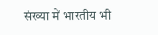संख्या में भारतीय भी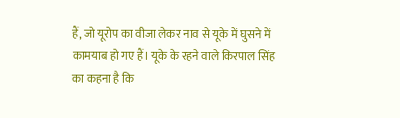हैं, जो यूरोप का वीजा लेकर नाव से यूके में घुसने में कामयाब हो गए हैं। यूके के रहने वाले किरपाल सिंह का कहना है कि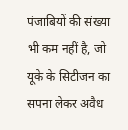पंजाबियों की संख्या भी कम नहीं है, जो यूके के सिटीजन का सपना लेकर अवैध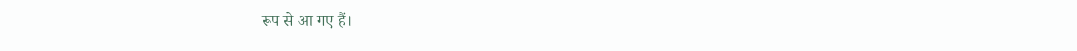रूप से आ गए हैं।